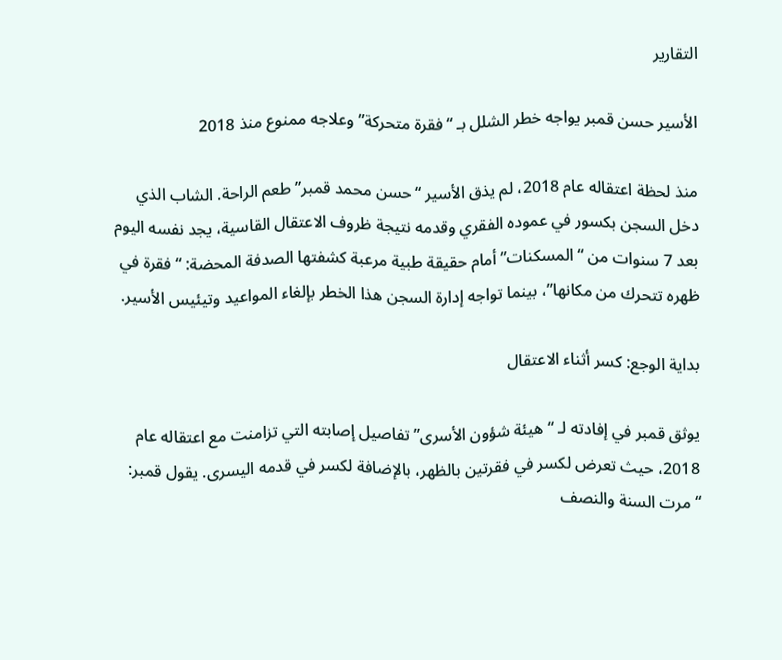التقارير

الأسير حسن قمبر يواجه خطر الشلل بـ “فقرة متحركة” وعلاجه ممنوع منذ 2018

منذ لحظة اعتقاله عام 2018، لم يذق الأسير “حسن محمد قمبر” طعم الراحة. الشاب الذي دخل السجن بكسور في عموده الفقري وقدمه نتيجة ظروف الاعتقال القاسية، يجد نفسه اليوم بعد 7 سنوات من “المسكنات” أمام حقيقة طبية مرعبة كشفتها الصدفة المحضة: “فقرة في ظهره تتحرك من مكانها”، بينما تواجه إدارة السجن هذا الخطر بإلغاء المواعيد وتيئيس الأسير.

بداية الوجع: كسر أثناء الاعتقال

يوثق قمبر في إفادته لـ “هيئة شؤون الأسرى” تفاصيل إصابته التي تزامنت مع اعتقاله عام 2018، حيث تعرض لكسر في فقرتين بالظهر، بالإضافة لكسر في قدمه اليسرى. يقول قمبر: “مرت السنة والنصف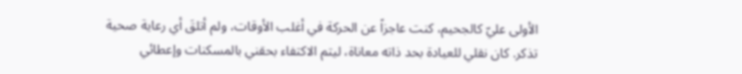الأولى عليّ كالجحيم، كنت عاجزاً عن الحركة في أغلب الأوقات، ولم أتلقَ أي رعاية صحية تذكر. كان نقلي للعيادة بحد ذاته معاناة، ليتم الاكتفاء بحقني بالمسكنات وإعطائي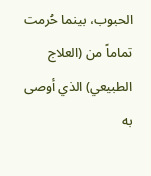الحبوب، بينما حُرمت تماماً من (العلاج الطبيعي) الذي أوصى به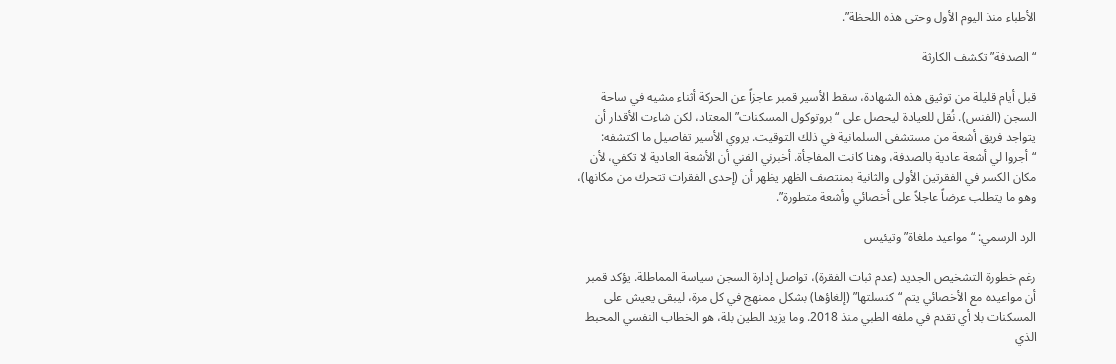الأطباء منذ اليوم الأول وحتى هذه اللحظة”.

“الصدفة” تكشف الكارثة

قبل أيام قليلة من توثيق هذه الشهادة، سقط الأسير قمبر عاجزاً عن الحركة أثناء مشيه في ساحة السجن (الفنس). نُقل للعيادة ليحصل على “بروتوكول المسكنات” المعتاد، لكن شاءت الأقدار أن يتواجد فريق أشعة من مستشفى السلمانية في ذلك التوقيت. يروي الأسير تفاصيل ما اكتشفه: “أجروا لي أشعة عادية بالصدفة، وهنا كانت المفاجأة. أخبرني الفني أن الأشعة العادية لا تكفي، لأن مكان الكسر في الفقرتين الأولى والثانية بمنتصف الظهر يظهر أن (إحدى الفقرات تتحرك من مكانها)، وهو ما يتطلب عرضاً عاجلاً على أخصائي وأشعة متطورة”.

الرد الرسمي: “مواعيد ملغاة” وتيئيس

رغم خطورة التشخيص الجديد (عدم ثبات الفقرة)، تواصل إدارة السجن سياسة المماطلة. يؤكد قمبر أن مواعيده مع الأخصائي يتم “كنسلتها” (إلغاؤها) بشكل ممنهج في كل مرة، ليبقى يعيش على المسكنات بلا أي تقدم في ملفه الطبي منذ 2018. وما يزيد الطين بلة، هو الخطاب النفسي المحبط الذي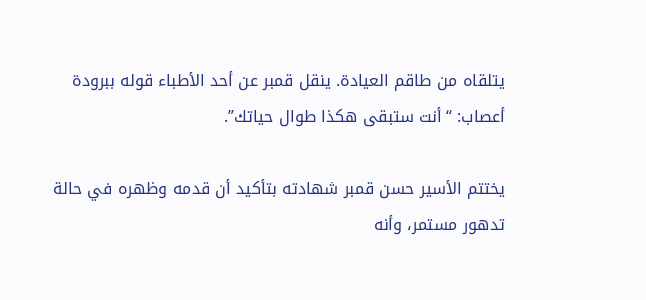يتلقاه من طاقم العيادة. ينقل قمبر عن أحد الأطباء قوله ببرودة أعصاب: “أنت ستبقى هكذا طوال حياتك”.

يختتم الأسير حسن قمبر شهادته بتأكيد أن قدمه وظهره في حالة تدهور مستمر، وأنه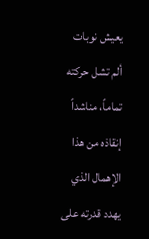يعيش نوبات ألم تشل حركته تماماً، مناشداً إنقاذه من هذا الإهمال الذي يهدد قدرته على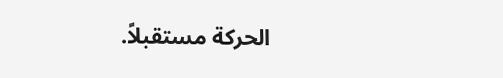الحركة مستقبلاً.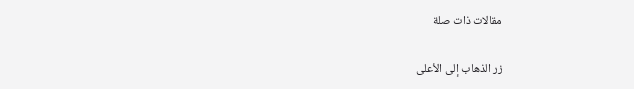مقالات ذات صلة

زر الذهاب إلى الأعلى